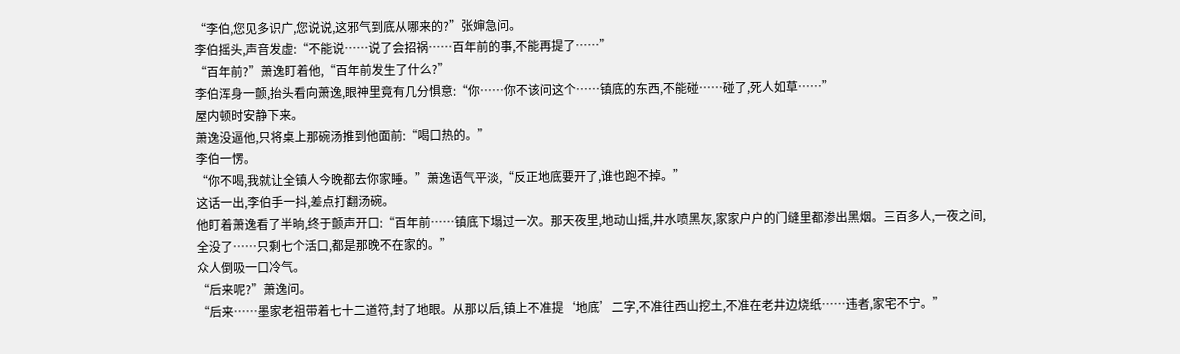“李伯,您见多识广,您说说,这邪气到底从哪来的?”张婶急问。
李伯摇头,声音发虚:“不能说……说了会招祸……百年前的事,不能再提了……”
“百年前?”萧逸盯着他,“百年前发生了什么?”
李伯浑身一颤,抬头看向萧逸,眼神里竟有几分惧意:“你……你不该问这个……镇底的东西,不能碰……碰了,死人如草……”
屋内顿时安静下来。
萧逸没逼他,只将桌上那碗汤推到他面前:“喝口热的。”
李伯一愣。
“你不喝,我就让全镇人今晚都去你家睡。”萧逸语气平淡,“反正地底要开了,谁也跑不掉。”
这话一出,李伯手一抖,差点打翻汤碗。
他盯着萧逸看了半晌,终于颤声开口:“百年前……镇底下塌过一次。那天夜里,地动山摇,井水喷黑灰,家家户户的门缝里都渗出黑烟。三百多人,一夜之间,全没了……只剩七个活口,都是那晚不在家的。”
众人倒吸一口冷气。
“后来呢?”萧逸问。
“后来……墨家老祖带着七十二道符,封了地眼。从那以后,镇上不准提‘地底’二字,不准往西山挖土,不准在老井边烧纸……违者,家宅不宁。”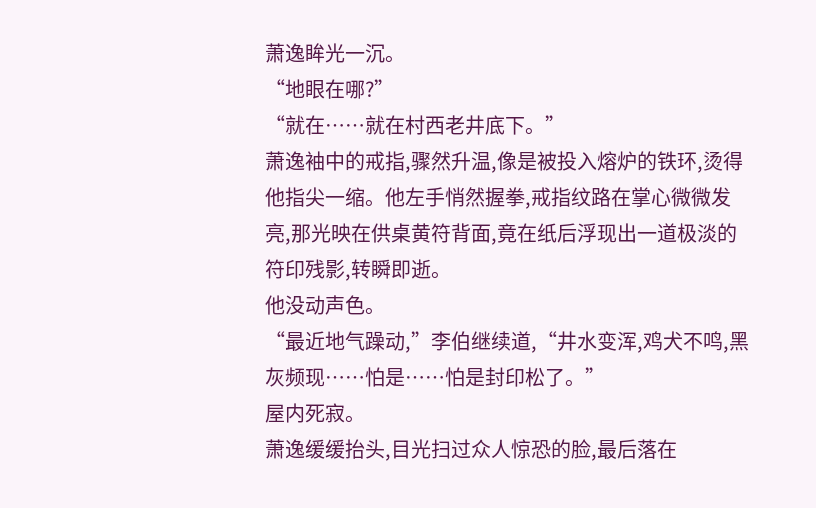萧逸眸光一沉。
“地眼在哪?”
“就在……就在村西老井底下。”
萧逸袖中的戒指,骤然升温,像是被投入熔炉的铁环,烫得他指尖一缩。他左手悄然握拳,戒指纹路在掌心微微发亮,那光映在供桌黄符背面,竟在纸后浮现出一道极淡的符印残影,转瞬即逝。
他没动声色。
“最近地气躁动,”李伯继续道,“井水变浑,鸡犬不鸣,黑灰频现……怕是……怕是封印松了。”
屋内死寂。
萧逸缓缓抬头,目光扫过众人惊恐的脸,最后落在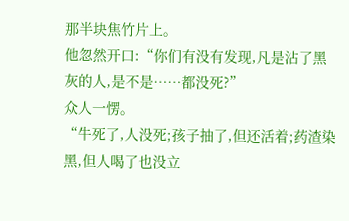那半块焦竹片上。
他忽然开口:“你们有没有发现,凡是沾了黑灰的人,是不是……都没死?”
众人一愣。
“牛死了,人没死;孩子抽了,但还活着;药渣染黑,但人喝了也没立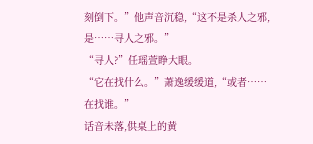刻倒下。”他声音沉稳,“这不是杀人之邪,是……寻人之邪。”
“寻人?”任瑶萱睁大眼。
“它在找什么。”萧逸缓缓道,“或者……在找谁。”
话音未落,供桌上的黄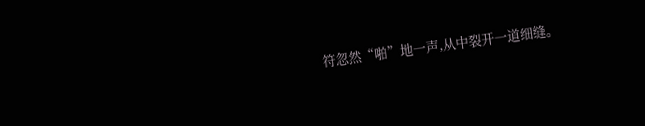符忽然“啪”地一声,从中裂开一道细缝。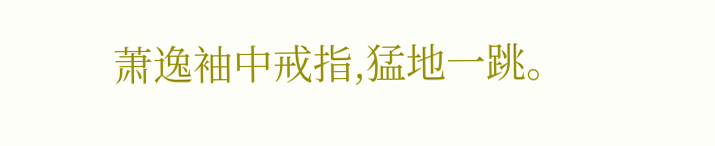萧逸袖中戒指,猛地一跳。